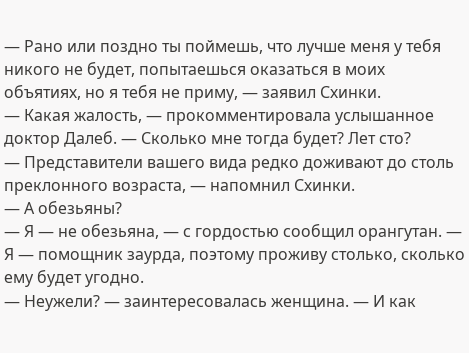— Рано или поздно ты поймешь, что лучше меня у тебя никого не будет, попытаешься оказаться в моих объятиях, но я тебя не приму, — заявил Схинки.
— Какая жалость, — прокомментировала услышанное доктор Далеб. — Сколько мне тогда будет? Лет сто?
— Представители вашего вида редко доживают до столь преклонного возраста, — напомнил Схинки.
— А обезьяны?
— Я — не обезьяна, — с гордостью сообщил орангутан. — Я — помощник заурда, поэтому проживу столько, сколько ему будет угодно.
— Неужели? — заинтересовалась женщина. — И как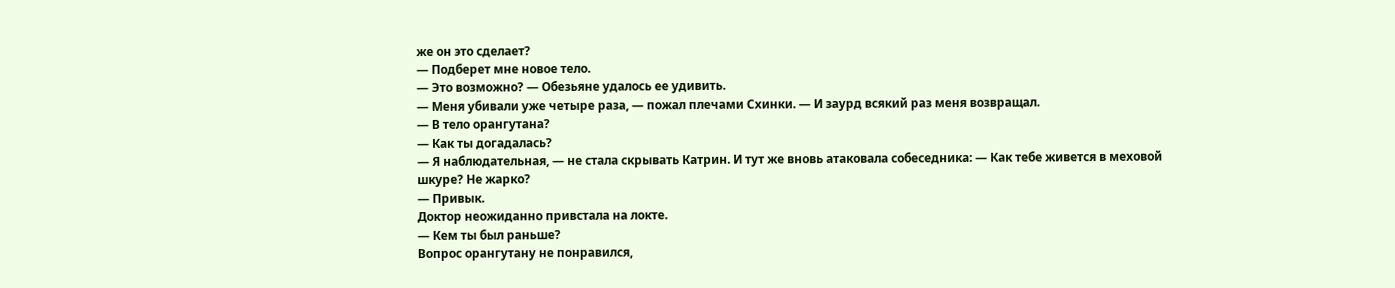же он это сделает?
— Подберет мне новое тело.
— Это возможно? — Обезьяне удалось ее удивить.
— Меня убивали уже четыре раза, — пожал плечами Схинки. — И заурд всякий раз меня возвращал.
— В тело орангутана?
— Как ты догадалась?
— Я наблюдательная, — не стала скрывать Катрин. И тут же вновь атаковала собеседника: — Как тебе живется в меховой шкуре? Не жарко?
— Привык.
Доктор неожиданно привстала на локте.
— Кем ты был раньше?
Вопрос орангутану не понравился,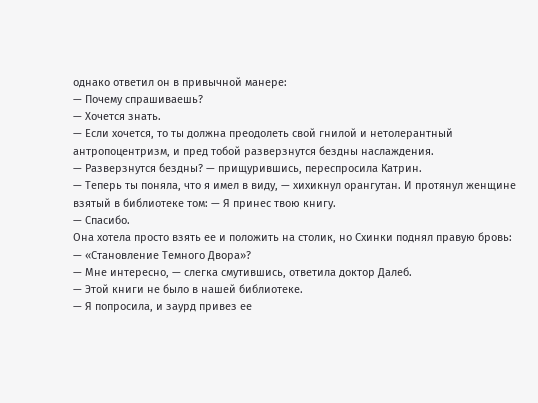однако ответил он в привычной манере:
— Почему спрашиваешь?
— Хочется знать.
— Если хочется, то ты должна преодолеть свой гнилой и нетолерантный антропоцентризм, и пред тобой разверзнутся бездны наслаждения.
— Разверзнутся бездны? — прищурившись, переспросила Катрин.
— Теперь ты поняла, что я имел в виду, — хихикнул орангутан. И протянул женщине взятый в библиотеке том: — Я принес твою книгу.
— Спасибо.
Она хотела просто взять ее и положить на столик, но Схинки поднял правую бровь:
— «Становление Темного Двора»?
— Мне интересно, — слегка смутившись, ответила доктор Далеб.
— Этой книги не было в нашей библиотеке.
— Я попросила, и заурд привез ее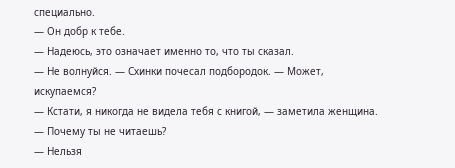специально.
— Он добр к тебе.
— Надеюсь, это означает именно то, что ты сказал.
— Не волнуйся. — Схинки почесал подбородок. — Может, искупаемся?
— Кстати, я никогда не видела тебя с книгой, — заметила женщина. — Почему ты не читаешь?
— Нельзя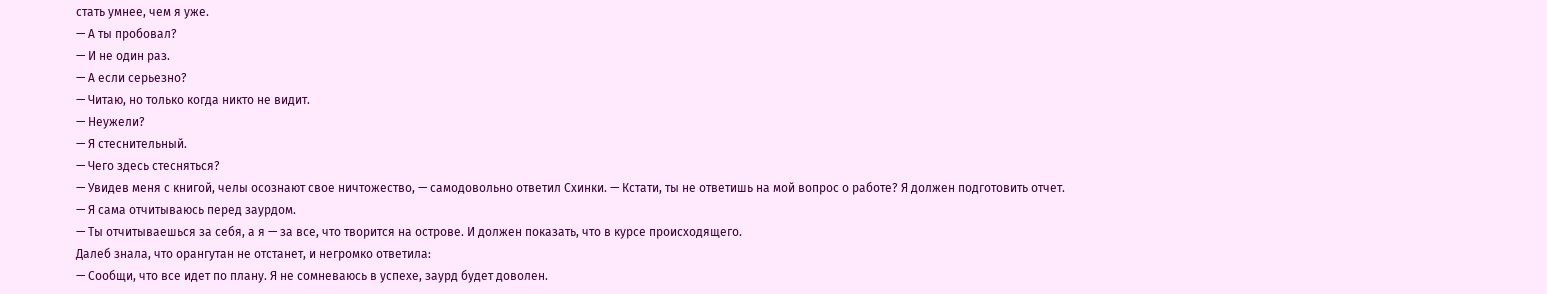стать умнее, чем я уже.
— А ты пробовал?
— И не один раз.
— А если серьезно?
— Читаю, но только когда никто не видит.
— Неужели?
— Я стеснительный.
— Чего здесь стесняться?
— Увидев меня с книгой, челы осознают свое ничтожество, — самодовольно ответил Схинки. — Кстати, ты не ответишь на мой вопрос о работе? Я должен подготовить отчет.
— Я сама отчитываюсь перед заурдом.
— Ты отчитываешься за себя, а я — за все, что творится на острове. И должен показать, что в курсе происходящего.
Далеб знала, что орангутан не отстанет, и негромко ответила:
— Сообщи, что все идет по плану. Я не сомневаюсь в успехе, заурд будет доволен.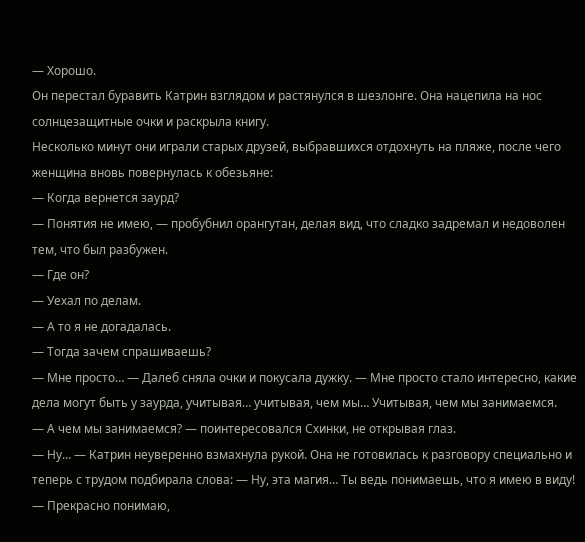— Хорошо.
Он перестал буравить Катрин взглядом и растянулся в шезлонге. Она нацепила на нос солнцезащитные очки и раскрыла книгу.
Несколько минут они играли старых друзей, выбравшихся отдохнуть на пляже, после чего женщина вновь повернулась к обезьяне:
— Когда вернется заурд?
— Понятия не имею, — пробубнил орангутан, делая вид, что сладко задремал и недоволен тем, что был разбужен.
— Где он?
— Уехал по делам.
— А то я не догадалась.
— Тогда зачем спрашиваешь?
— Мне просто… — Далеб сняла очки и покусала дужку. — Мне просто стало интересно, какие дела могут быть у заурда, учитывая… учитывая, чем мы… Учитывая, чем мы занимаемся.
— А чем мы занимаемся? — поинтересовался Схинки, не открывая глаз.
— Ну… — Катрин неуверенно взмахнула рукой. Она не готовилась к разговору специально и теперь с трудом подбирала слова: — Ну, эта магия… Ты ведь понимаешь, что я имею в виду!
— Прекрасно понимаю,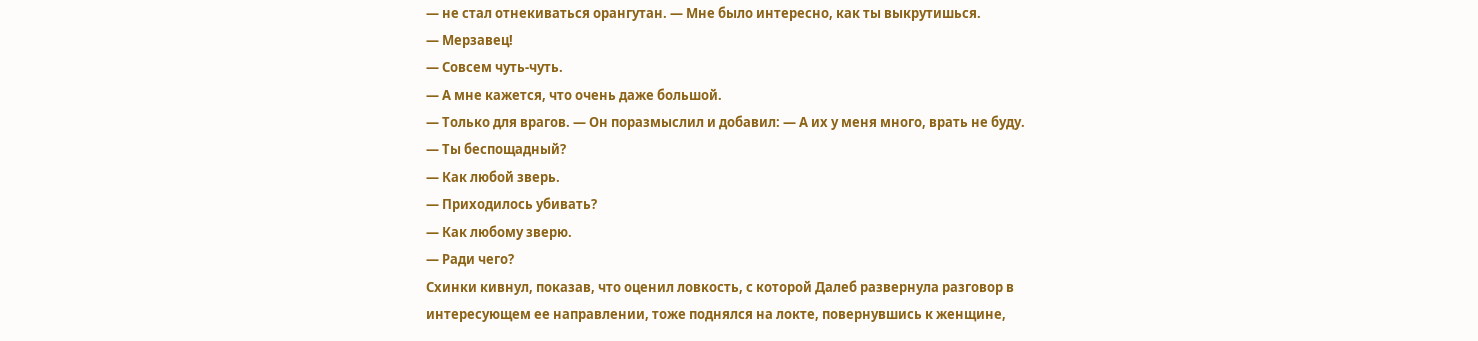— не стал отнекиваться орангутан. — Мне было интересно, как ты выкрутишься.
— Мерзавец!
— Совсем чуть-чуть.
— А мне кажется, что очень даже большой.
— Только для врагов. — Он поразмыслил и добавил: — А их у меня много, врать не буду.
— Ты беспощадный?
— Как любой зверь.
— Приходилось убивать?
— Как любому зверю.
— Ради чего?
Схинки кивнул, показав, что оценил ловкость, с которой Далеб развернула разговор в интересующем ее направлении, тоже поднялся на локте, повернувшись к женщине,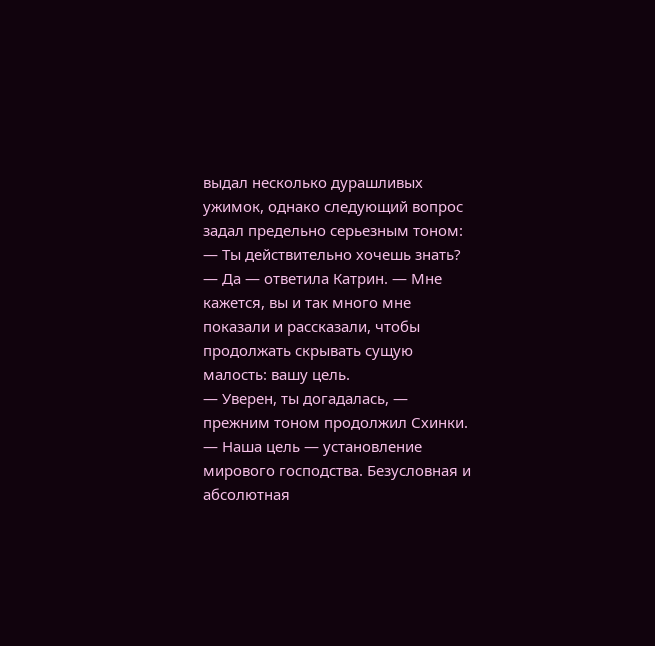выдал несколько дурашливых ужимок, однако следующий вопрос задал предельно серьезным тоном:
— Ты действительно хочешь знать?
— Да — ответила Катрин. — Мне кажется, вы и так много мне показали и рассказали, чтобы продолжать скрывать сущую малость: вашу цель.
— Уверен, ты догадалась, — прежним тоном продолжил Схинки. — Наша цель — установление мирового господства. Безусловная и абсолютная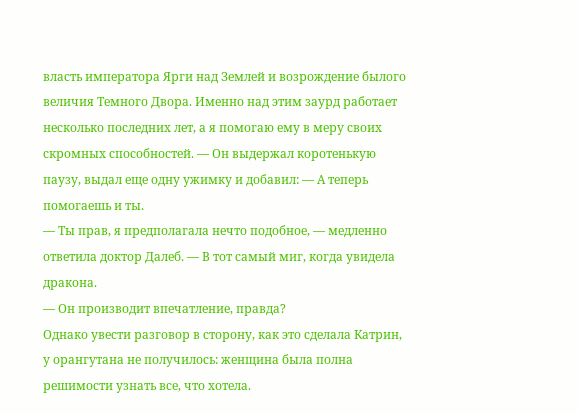власть императора Ярги над Землей и возрождение былого величия Темного Двора. Именно над этим заурд работает несколько последних лет, а я помогаю ему в меру своих скромных способностей. — Он выдержал коротенькую паузу, выдал еще одну ужимку и добавил: — А теперь помогаешь и ты.
— Ты прав, я предполагала нечто подобное, — медленно ответила доктор Далеб. — В тот самый миг, когда увидела дракона.
— Он производит впечатление, правда?
Однако увести разговор в сторону, как это сделала Катрин, у орангутана не получилось: женщина была полна решимости узнать все, что хотела.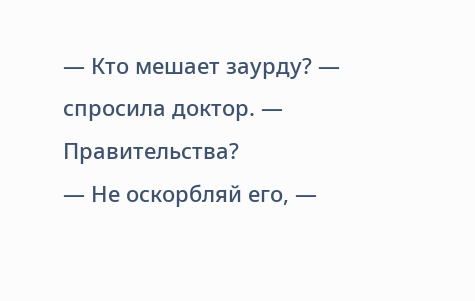— Кто мешает заурду? — спросила доктор. — Правительства?
— Не оскорбляй его, —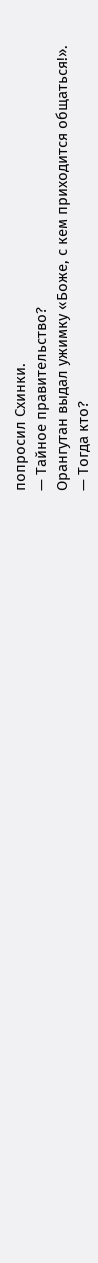попросил Схинки.
— Тайное правительство?
Орангутан выдал ужимку «Боже, с кем приходится общаться!».
— Тогда кто?